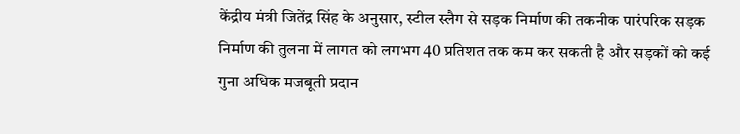केंद्रीय मंत्री जितेंद्र सिंह के अनुसार, स्टील स्लैग से सड़क निर्माण की तकनीक पारंपरिक सड़क निर्माण की तुलना में लागत को लगभग 40 प्रतिशत तक कम कर सकती है और सड़कों को कई गुना अधिक मजबूती प्रदान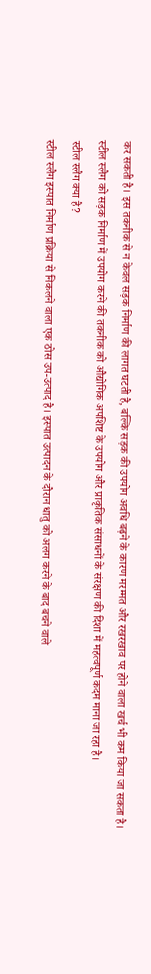कर सकती है। इस तकनीक से न केवल सड़क निर्माण की लागत घटती है, बल्कि सड़क की उपयोग अवधि बढ़ने के कारण मरम्मत और रखरखाव पर होने वाला खर्च भी कम किया जा सकता है।
स्टील स्लैग को सड़क निर्माण में उपयोग करने की तकनीक को औद्योगिक अपशिष्ट के उपयोग और प्राकृतिक संसाधनों के संरक्षण की दिशा में महत्वपूर्ण कदम माना जा रहा है।
स्टील स्लैग क्या है?
स्टील स्लैग इस्पात निर्माण प्रक्रिया से निकलने वाला एक ठोस उप-उत्पाद है। इस्पात उत्पादन के दौरान धातु को अलग करने के बाद बचने वाले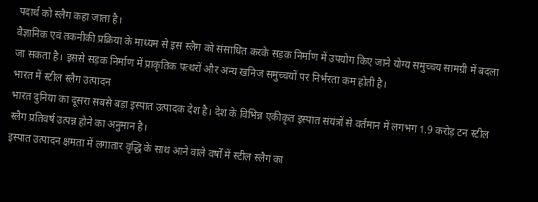पदार्थ को स्लैग कहा जाता है।
वैज्ञानिक एवं तकनीकी प्रक्रिया के माध्यम से इस स्लैग को संसाधित करके सड़क निर्माण में उपयोग किए जाने योग्य समुच्चय सामग्री में बदला जा सकता है। इससे सड़क निर्माण में प्राकृतिक पत्थरों और अन्य खनिज समुच्चयों पर निर्भरता कम होती है।
भारत में स्टील स्लैग उत्पादन
भारत दुनिया का दूसरा सबसे बड़ा इस्पात उत्पादक देश है। देश के विभिन्न एकीकृत इस्पात संयंत्रों से वर्तमान में लगभग 1.9 करोड़ टन स्टील स्लैग प्रतिवर्ष उत्पन्न होने का अनुमान है।
इस्पात उत्पादन क्षमता में लगातार वृद्धि के साथ आने वाले वर्षों में स्टील स्लैग का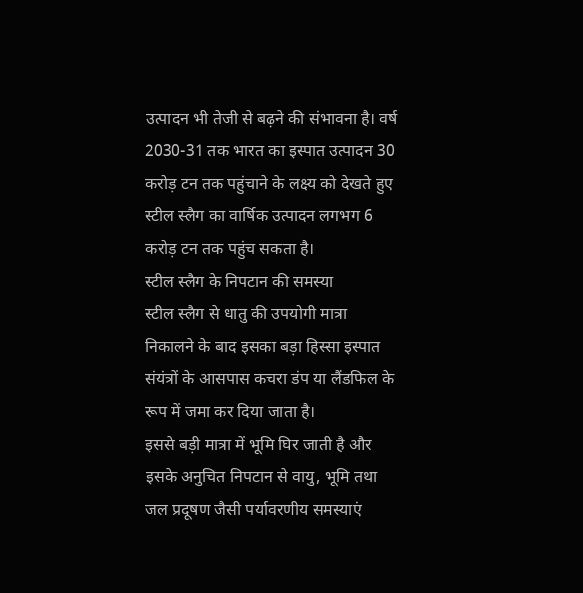उत्पादन भी तेजी से बढ़ने की संभावना है। वर्ष 2030-31 तक भारत का इस्पात उत्पादन 30 करोड़ टन तक पहुंचाने के लक्ष्य को देखते हुए स्टील स्लैग का वार्षिक उत्पादन लगभग 6 करोड़ टन तक पहुंच सकता है।
स्टील स्लैग के निपटान की समस्या
स्टील स्लैग से धातु की उपयोगी मात्रा निकालने के बाद इसका बड़ा हिस्सा इस्पात संयंत्रों के आसपास कचरा डंप या लैंडफिल के रूप में जमा कर दिया जाता है।
इससे बड़ी मात्रा में भूमि घिर जाती है और इसके अनुचित निपटान से वायु, भूमि तथा जल प्रदूषण जैसी पर्यावरणीय समस्याएं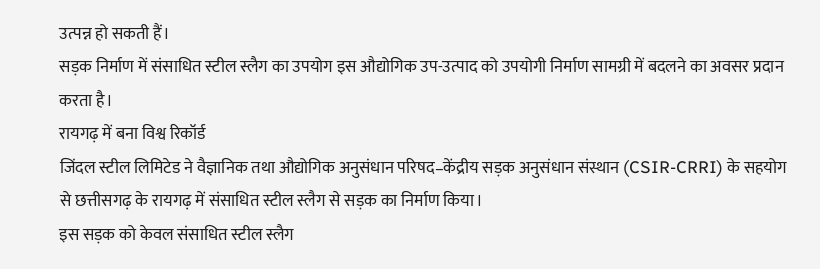उत्पन्न हो सकती हैं।
सड़क निर्माण में संसाधित स्टील स्लैग का उपयोग इस औद्योगिक उप-उत्पाद को उपयोगी निर्माण सामग्री में बदलने का अवसर प्रदान करता है।
रायगढ़ में बना विश्व रिकॉर्ड
जिंदल स्टील लिमिटेड ने वैज्ञानिक तथा औद्योगिक अनुसंधान परिषद–केंद्रीय सड़क अनुसंधान संस्थान (CSIR-CRRI) के सहयोग से छत्तीसगढ़ के रायगढ़ में संसाधित स्टील स्लैग से सड़क का निर्माण किया।
इस सड़क को केवल संसाधित स्टील स्लैग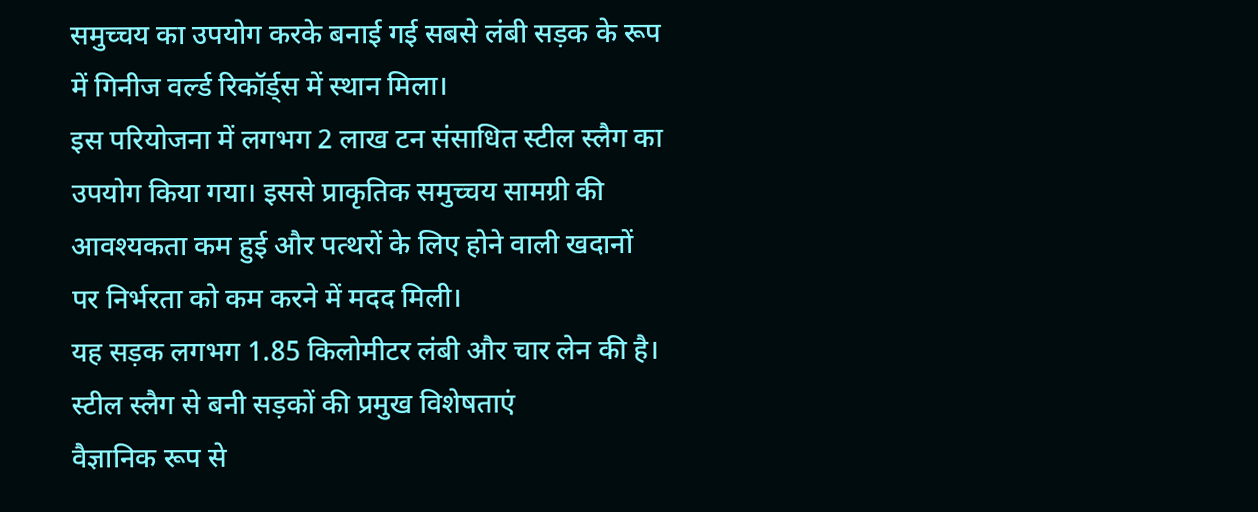समुच्चय का उपयोग करके बनाई गई सबसे लंबी सड़क के रूप में गिनीज वर्ल्ड रिकॉर्ड्स में स्थान मिला।
इस परियोजना में लगभग 2 लाख टन संसाधित स्टील स्लैग का उपयोग किया गया। इससे प्राकृतिक समुच्चय सामग्री की आवश्यकता कम हुई और पत्थरों के लिए होने वाली खदानों पर निर्भरता को कम करने में मदद मिली।
यह सड़क लगभग 1.85 किलोमीटर लंबी और चार लेन की है।
स्टील स्लैग से बनी सड़कों की प्रमुख विशेषताएं
वैज्ञानिक रूप से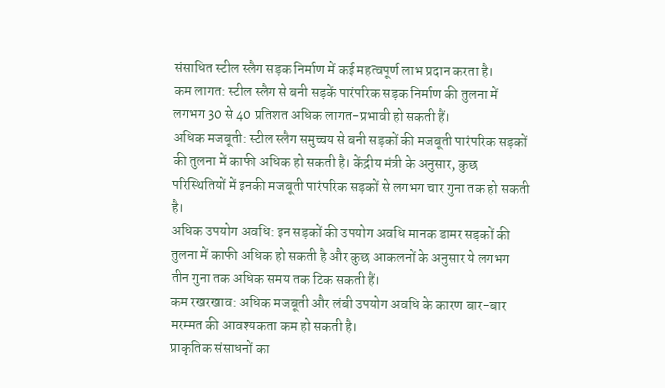संसाधित स्टील स्लैग सड़क निर्माण में कई महत्वपूर्ण लाभ प्रदान करता है।
कम लागत: स्टील स्लैग से बनी सड़कें पारंपरिक सड़क निर्माण की तुलना में लगभग 30 से 40 प्रतिशत अधिक लागत-प्रभावी हो सकती हैं।
अधिक मजबूती: स्टील स्लैग समुच्चय से बनी सड़कों की मजबूती पारंपरिक सड़कों की तुलना में काफी अधिक हो सकती है। केंद्रीय मंत्री के अनुसार, कुछ परिस्थितियों में इनकी मजबूती पारंपरिक सड़कों से लगभग चार गुना तक हो सकती है।
अधिक उपयोग अवधि: इन सड़कों की उपयोग अवधि मानक डामर सड़कों की तुलना में काफी अधिक हो सकती है और कुछ आकलनों के अनुसार ये लगभग तीन गुना तक अधिक समय तक टिक सकती हैं।
कम रखरखाव: अधिक मजबूती और लंबी उपयोग अवधि के कारण बार-बार मरम्मत की आवश्यकता कम हो सकती है।
प्राकृतिक संसाधनों का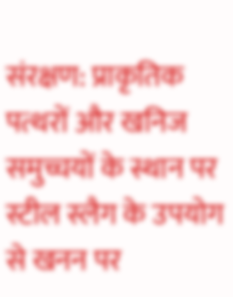संरक्षण: प्राकृतिक पत्थरों और खनिज समुच्चयों के स्थान पर स्टील स्लैग के उपयोग से खनन पर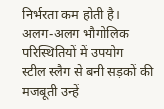निर्भरता कम होती है।
अलग-अलग भौगोलिक परिस्थितियों में उपयोग
स्टील स्लैग से बनी सड़कों की मजबूती उन्हें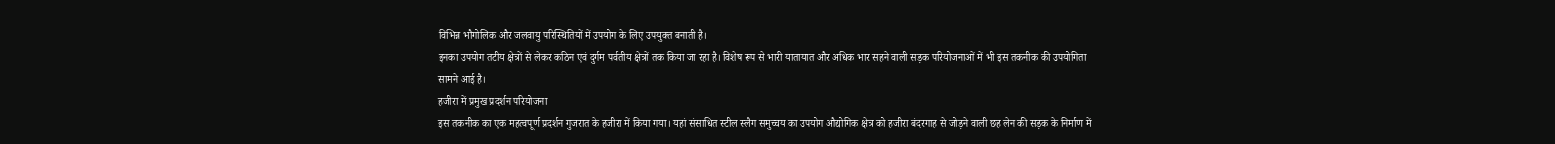विभिन्न भौगोलिक और जलवायु परिस्थितियों में उपयोग के लिए उपयुक्त बनाती है।
इनका उपयोग तटीय क्षेत्रों से लेकर कठिन एवं दुर्गम पर्वतीय क्षेत्रों तक किया जा रहा है। विशेष रूप से भारी यातायात और अधिक भार सहने वाली सड़क परियोजनाओं में भी इस तकनीक की उपयोगिता सामने आई है।
हजीरा में प्रमुख प्रदर्शन परियोजना
इस तकनीक का एक महत्वपूर्ण प्रदर्शन गुजरात के हजीरा में किया गया। यहां संसाधित स्टील स्लैग समुच्चय का उपयोग औद्योगिक क्षेत्र को हजीरा बंदरगाह से जोड़ने वाली छह लेन की सड़क के निर्माण में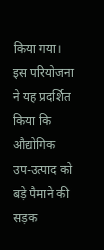किया गया।
इस परियोजना ने यह प्रदर्शित किया कि औद्योगिक उप-उत्पाद को बड़े पैमाने की सड़क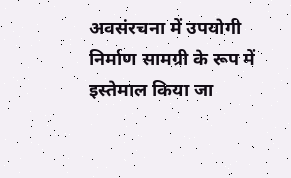अवसंरचना में उपयोगी निर्माण सामग्री के रूप में इस्तेमाल किया जा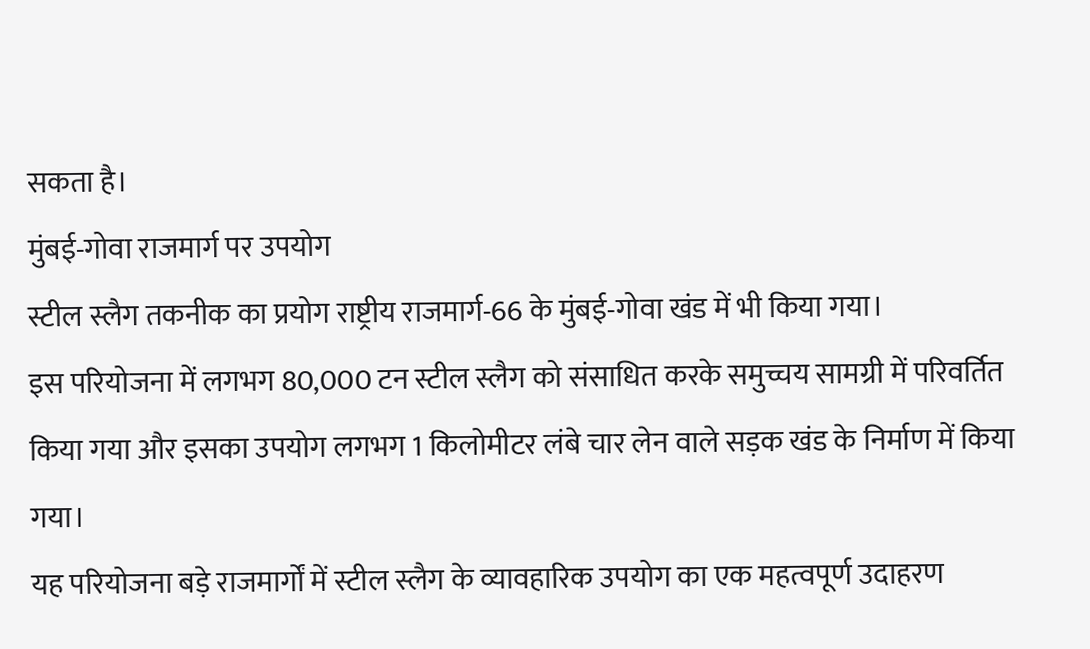सकता है।
मुंबई-गोवा राजमार्ग पर उपयोग
स्टील स्लैग तकनीक का प्रयोग राष्ट्रीय राजमार्ग-66 के मुंबई-गोवा खंड में भी किया गया।
इस परियोजना में लगभग 80,000 टन स्टील स्लैग को संसाधित करके समुच्चय सामग्री में परिवर्तित किया गया और इसका उपयोग लगभग 1 किलोमीटर लंबे चार लेन वाले सड़क खंड के निर्माण में किया गया।
यह परियोजना बड़े राजमार्गों में स्टील स्लैग के व्यावहारिक उपयोग का एक महत्वपूर्ण उदाहरण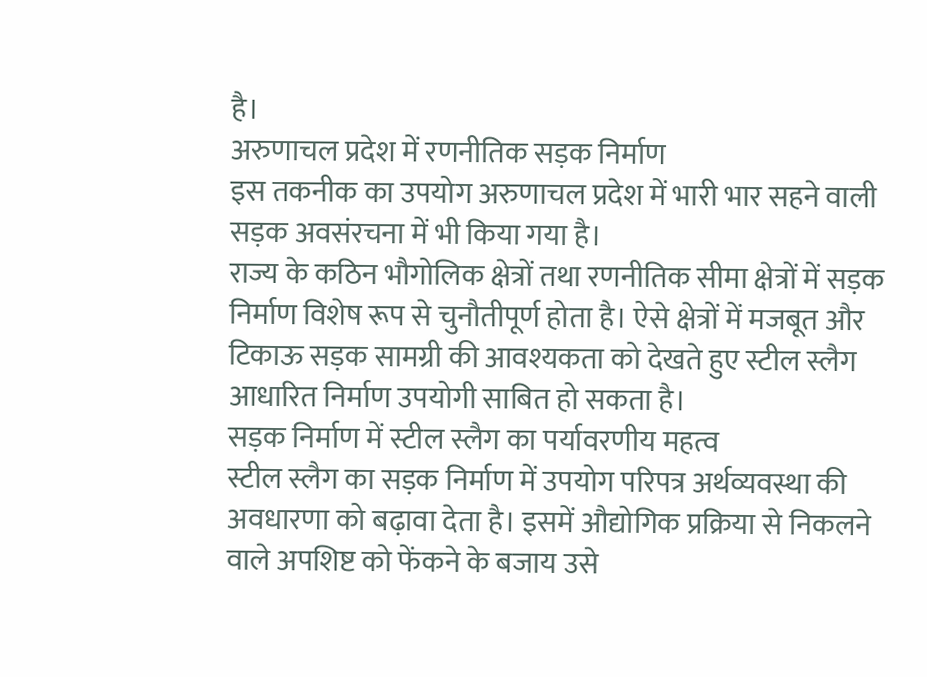है।
अरुणाचल प्रदेश में रणनीतिक सड़क निर्माण
इस तकनीक का उपयोग अरुणाचल प्रदेश में भारी भार सहने वाली सड़क अवसंरचना में भी किया गया है।
राज्य के कठिन भौगोलिक क्षेत्रों तथा रणनीतिक सीमा क्षेत्रों में सड़क निर्माण विशेष रूप से चुनौतीपूर्ण होता है। ऐसे क्षेत्रों में मजबूत और टिकाऊ सड़क सामग्री की आवश्यकता को देखते हुए स्टील स्लैग आधारित निर्माण उपयोगी साबित हो सकता है।
सड़क निर्माण में स्टील स्लैग का पर्यावरणीय महत्व
स्टील स्लैग का सड़क निर्माण में उपयोग परिपत्र अर्थव्यवस्था की अवधारणा को बढ़ावा देता है। इसमें औद्योगिक प्रक्रिया से निकलने वाले अपशिष्ट को फेंकने के बजाय उसे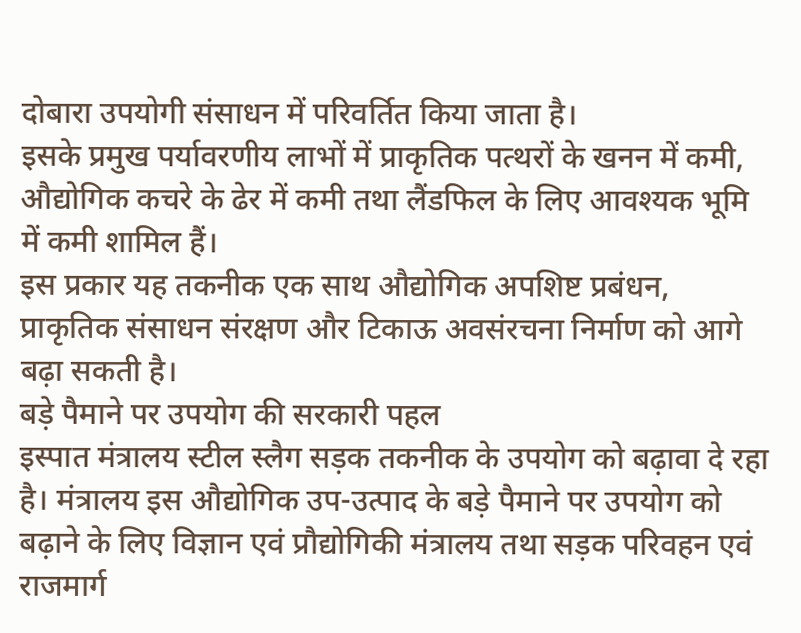दोबारा उपयोगी संसाधन में परिवर्तित किया जाता है।
इसके प्रमुख पर्यावरणीय लाभों में प्राकृतिक पत्थरों के खनन में कमी, औद्योगिक कचरे के ढेर में कमी तथा लैंडफिल के लिए आवश्यक भूमि में कमी शामिल हैं।
इस प्रकार यह तकनीक एक साथ औद्योगिक अपशिष्ट प्रबंधन, प्राकृतिक संसाधन संरक्षण और टिकाऊ अवसंरचना निर्माण को आगे बढ़ा सकती है।
बड़े पैमाने पर उपयोग की सरकारी पहल
इस्पात मंत्रालय स्टील स्लैग सड़क तकनीक के उपयोग को बढ़ावा दे रहा है। मंत्रालय इस औद्योगिक उप-उत्पाद के बड़े पैमाने पर उपयोग को बढ़ाने के लिए विज्ञान एवं प्रौद्योगिकी मंत्रालय तथा सड़क परिवहन एवं राजमार्ग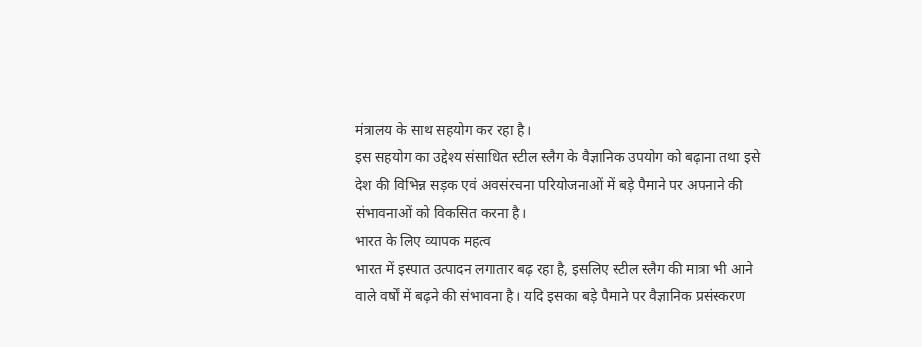मंत्रालय के साथ सहयोग कर रहा है।
इस सहयोग का उद्देश्य संसाधित स्टील स्लैग के वैज्ञानिक उपयोग को बढ़ाना तथा इसे देश की विभिन्न सड़क एवं अवसंरचना परियोजनाओं में बड़े पैमाने पर अपनाने की संभावनाओं को विकसित करना है।
भारत के लिए व्यापक महत्व
भारत में इस्पात उत्पादन लगातार बढ़ रहा है, इसलिए स्टील स्लैग की मात्रा भी आने वाले वर्षों में बढ़ने की संभावना है। यदि इसका बड़े पैमाने पर वैज्ञानिक प्रसंस्करण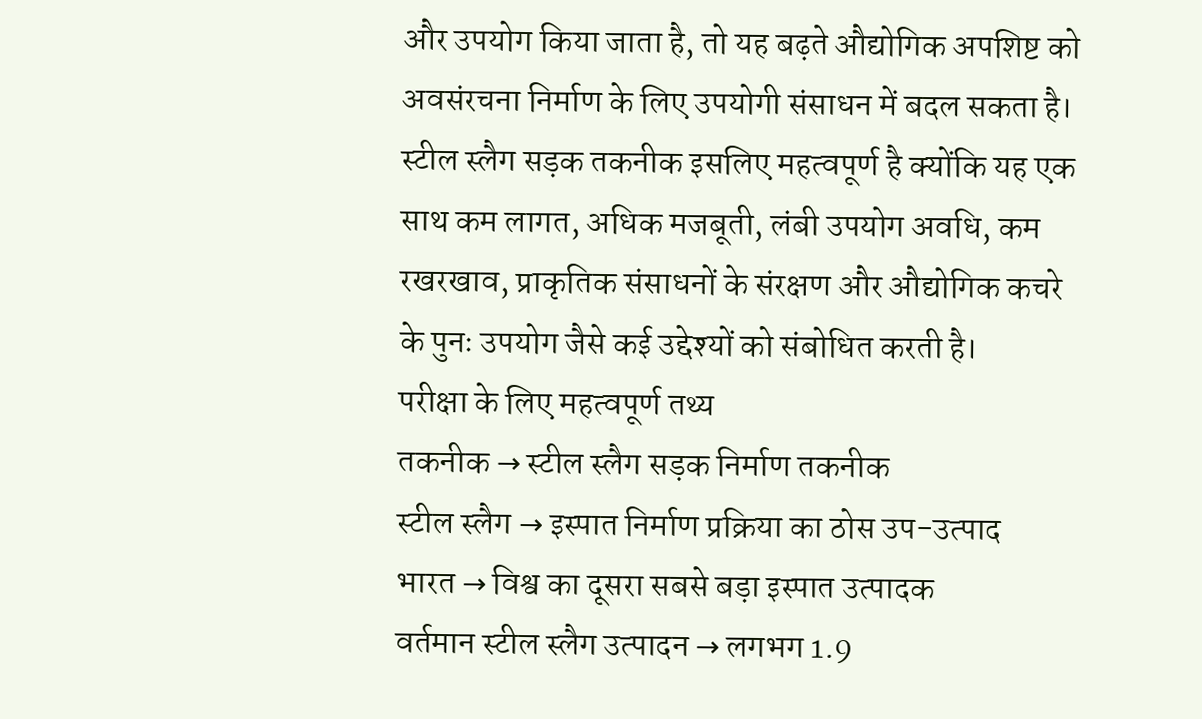और उपयोग किया जाता है, तो यह बढ़ते औद्योगिक अपशिष्ट को अवसंरचना निर्माण के लिए उपयोगी संसाधन में बदल सकता है।
स्टील स्लैग सड़क तकनीक इसलिए महत्वपूर्ण है क्योंकि यह एक साथ कम लागत, अधिक मजबूती, लंबी उपयोग अवधि, कम रखरखाव, प्राकृतिक संसाधनों के संरक्षण और औद्योगिक कचरे के पुनः उपयोग जैसे कई उद्देश्यों को संबोधित करती है।
परीक्षा के लिए महत्वपूर्ण तथ्य
तकनीक → स्टील स्लैग सड़क निर्माण तकनीक
स्टील स्लैग → इस्पात निर्माण प्रक्रिया का ठोस उप-उत्पाद
भारत → विश्व का दूसरा सबसे बड़ा इस्पात उत्पादक
वर्तमान स्टील स्लैग उत्पादन → लगभग 1.9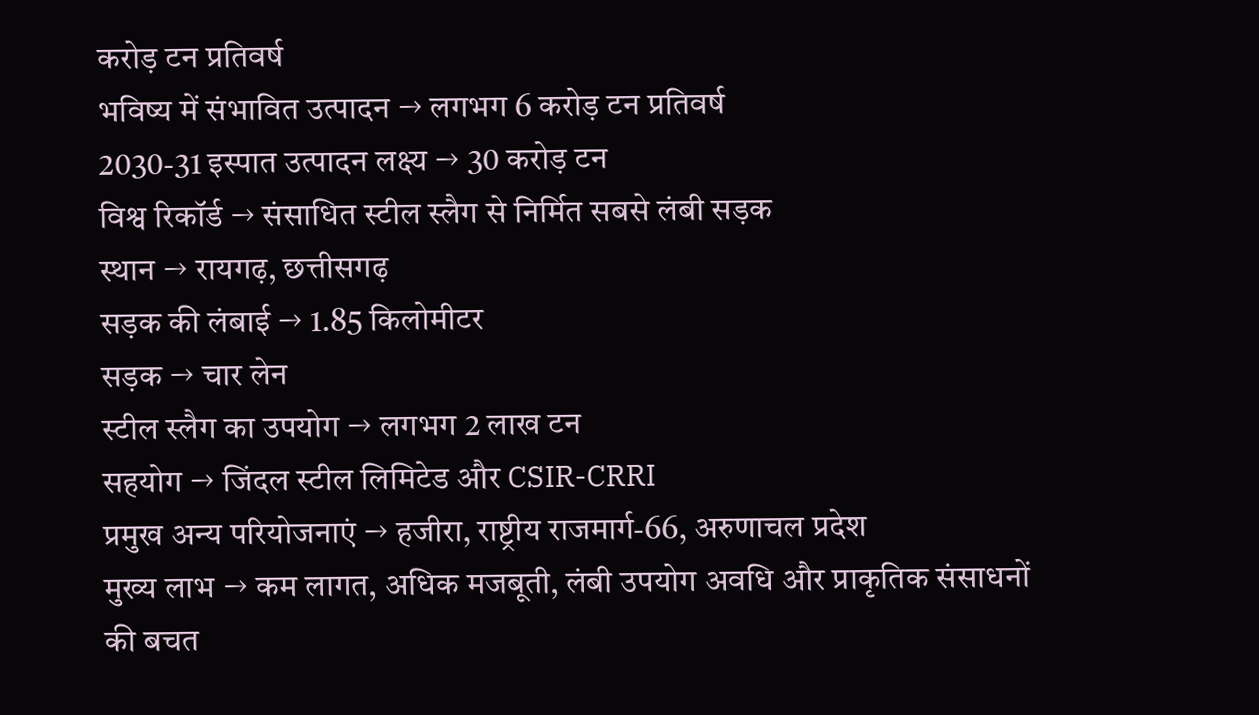करोड़ टन प्रतिवर्ष
भविष्य में संभावित उत्पादन → लगभग 6 करोड़ टन प्रतिवर्ष
2030-31 इस्पात उत्पादन लक्ष्य → 30 करोड़ टन
विश्व रिकॉर्ड → संसाधित स्टील स्लैग से निर्मित सबसे लंबी सड़क
स्थान → रायगढ़, छत्तीसगढ़
सड़क की लंबाई → 1.85 किलोमीटर
सड़क → चार लेन
स्टील स्लैग का उपयोग → लगभग 2 लाख टन
सहयोग → जिंदल स्टील लिमिटेड और CSIR-CRRI
प्रमुख अन्य परियोजनाएं → हजीरा, राष्ट्रीय राजमार्ग-66, अरुणाचल प्रदेश
मुख्य लाभ → कम लागत, अधिक मजबूती, लंबी उपयोग अवधि और प्राकृतिक संसाधनों की बचत